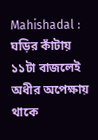Mahishadal : ঘড়ির কাঁটায় ১১টা বাজলেই অধীর অপেক্ষায় থাকে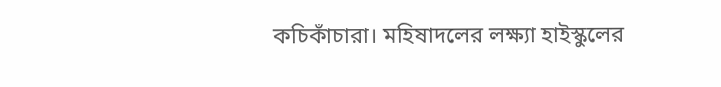কচিকাঁচারা। মহিষাদলের লক্ষ্যা হাইস্কুলের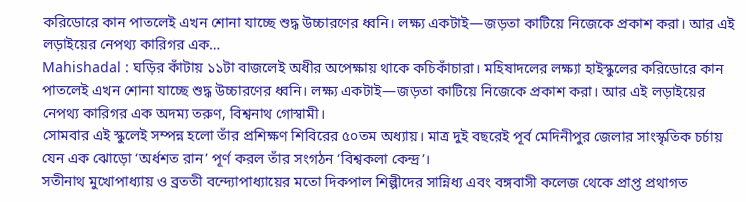করিডোরে কান পাতলেই এখন শোনা যাচ্ছে শুদ্ধ উচ্চারণের ধ্বনি। লক্ষ্য একটাই—জড়তা কাটিয়ে নিজেকে প্রকাশ করা। আর এই লড়াইয়ের নেপথ্য কারিগর এক…
Mahishadal : ঘড়ির কাঁটায় ১১টা বাজলেই অধীর অপেক্ষায় থাকে কচিকাঁচারা। মহিষাদলের লক্ষ্যা হাইস্কুলের করিডোরে কান পাতলেই এখন শোনা যাচ্ছে শুদ্ধ উচ্চারণের ধ্বনি। লক্ষ্য একটাই—জড়তা কাটিয়ে নিজেকে প্রকাশ করা। আর এই লড়াইয়ের নেপথ্য কারিগর এক অদম্য তরুণ, বিশ্বনাথ গোস্বামী।
সোমবার এই স্কুলেই সম্পন্ন হলো তাঁর প্রশিক্ষণ শিবিরের ৫০তম অধ্যায়। মাত্র দুই বছরেই পূর্ব মেদিনীপুর জেলার সাংস্কৃতিক চর্চায় যেন এক ঝোড়ো ‘অর্ধশত রান’ পূর্ণ করল তাঁর সংগঠন ‘বিশ্বকলা কেন্দ্র’।
সতীনাথ মুখোপাধ্যায় ও ব্রততী বন্দ্যোপাধ্যায়ের মতো দিকপাল শিল্পীদের সান্নিধ্য এবং বঙ্গবাসী কলেজ থেকে প্রাপ্ত প্রথাগত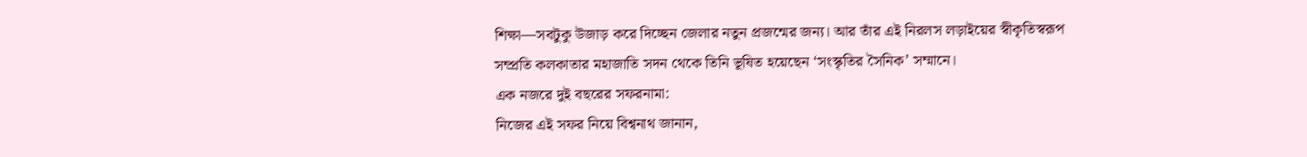শিক্ষা—সবটুকু উজাড় করে দিচ্ছেন জেলার নতুন প্রজন্মের জন্য। আর তাঁর এই নিরলস লড়াইয়ের স্বীকৃতিস্বরূপ সম্প্রতি কলকাতার মহাজাতি সদন থেকে তিনি ভূষিত হয়েছেন ‘সংস্কৃতির সৈনিক’ সম্মানে।
এক নজরে দুই বছরের সফরনামা:
নিজের এই সফর নিয়ে বিশ্বনাথ জানান,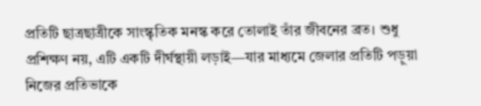প্রতিটি ছাত্রছাত্রীকে সাংস্কৃতিক মনস্ক করে তোলাই তাঁর জীবনের ব্রত। শুধু প্রশিক্ষণ নয়, এটি একটি দীর্ঘস্থায়ী লড়াই—যার মাধ্যমে জেলার প্রতিটি পড়ুয়া নিজের প্রতিভাকে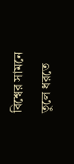বিশ্বের সামনে তুলে ধরতে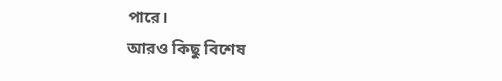পারে।
আরও কিছু বিশেষ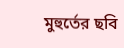মুহুর্তের ছবি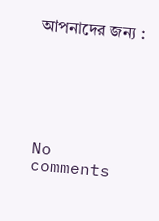আপনাদের জন্য :






No comments